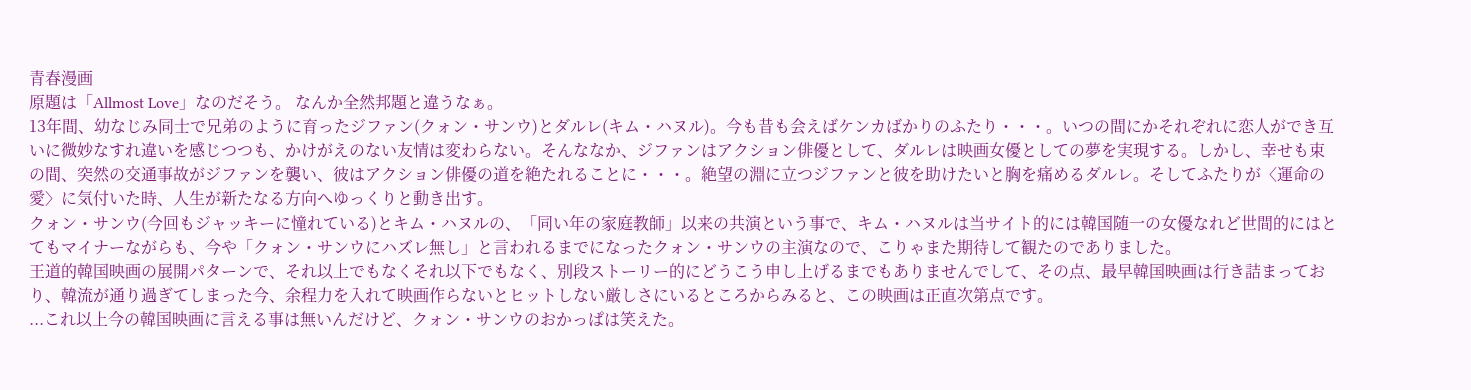青春漫画
原題は「Allmost Love」なのだそう。 なんか全然邦題と違うなぁ。
13年間、幼なじみ同士で兄弟のように育ったジファン(クォン・サンウ)とダルレ(キム・ハヌル)。今も昔も会えばケンカばかりのふたり・・・。いつの間にかそれぞれに恋人ができ互いに微妙なすれ違いを感じつつも、かけがえのない友情は変わらない。そんななか、ジファンはアクション俳優として、ダルレは映画女優としての夢を実現する。しかし、幸せも束の間、突然の交通事故がジファンを襲い、彼はアクション俳優の道を絶たれることに・・・。絶望の淵に立つジファンと彼を助けたいと胸を痛めるダルレ。そしてふたりが〈運命の愛〉に気付いた時、人生が新たなる方向へゆっくりと動き出す。
クォン・サンウ(今回もジャッキーに憧れている)とキム・ハヌルの、「同い年の家庭教師」以来の共演という事で、キム・ハヌルは当サイト的には韓国随一の女優なれど世間的にはとてもマイナーながらも、今や「クォン・サンウにハズレ無し」と言われるまでになったクォン・サンウの主演なので、こりゃまた期待して観たのでありました。
王道的韓国映画の展開パターンで、それ以上でもなくそれ以下でもなく、別段ストーリー的にどうこう申し上げるまでもありませんでして、その点、最早韓国映画は行き詰まっており、韓流が通り過ぎてしまった今、余程力を入れて映画作らないとヒットしない厳しさにいるところからみると、この映画は正直次第点です。
...これ以上今の韓国映画に言える事は無いんだけど、クォン・サンウのおかっぱは笑えた。